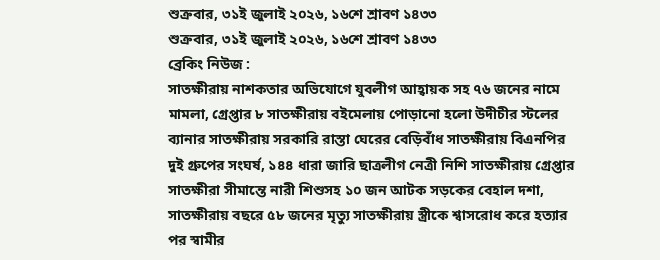শুক্রবার, ৩১ই জুলাই ২০২৬, ১৬শে শ্রাবণ ১৪৩৩
শুক্রবার, ৩১ই জুলাই ২০২৬, ১৬শে শ্রাবণ ১৪৩৩
ব্রেকিং নিউজ :
সাতক্ষীরায় নাশকতার অভিযোগে যুবলীগ আহ্বায়ক সহ ৭৬ জনের নামে মামলা, গ্রেপ্তার ৮ সাতক্ষীরায় বইমেলায় পোড়ানো হলো উদীচীর স্টলের ব্যানার সাতক্ষীরায় সরকারি রাস্তা ঘেরের বেড়িবাঁধ সাতক্ষীরায় বিএনপির দুই গ্রুপের সংঘর্ষ, ১৪৪ ধারা জারি ছাত্রলীগ নেত্রী নিশি সাতক্ষীরায় গ্রেপ্তার সাতক্ষীরা সীমান্তে নারী শিশুসহ ১০ জন আটক সড়কের বেহাল দশা, সাতক্ষীরায় বছরে ৫৮ জনের মৃত্যু সাতক্ষীরায় স্ত্রীকে শ্বাসরোধ করে হত্যার পর স্বামীর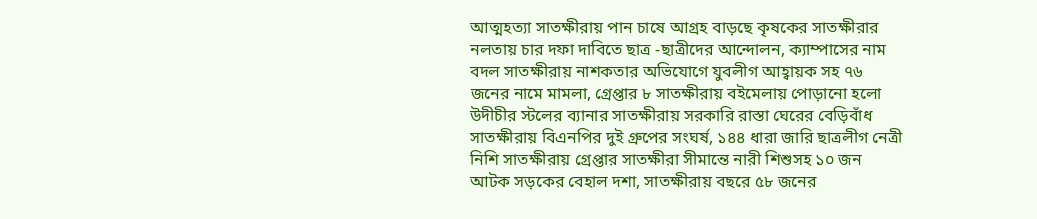আত্মহত্যা সাতক্ষীরায় পান চাষে আগ্রহ বাড়ছে কৃষকের সাতক্ষীরার নলতায় চার দফা দাবিতে ছাত্র -ছাত্রীদের আন্দোলন, ক্যাম্পাসের নাম বদল সাতক্ষীরায় নাশকতার অভিযোগে যুবলীগ আহ্বায়ক সহ ৭৬ জনের নামে মামলা, গ্রেপ্তার ৮ সাতক্ষীরায় বইমেলায় পোড়ানো হলো উদীচীর স্টলের ব্যানার সাতক্ষীরায় সরকারি রাস্তা ঘেরের বেড়িবাঁধ সাতক্ষীরায় বিএনপির দুই গ্রুপের সংঘর্ষ, ১৪৪ ধারা জারি ছাত্রলীগ নেত্রী নিশি সাতক্ষীরায় গ্রেপ্তার সাতক্ষীরা সীমান্তে নারী শিশুসহ ১০ জন আটক সড়কের বেহাল দশা, সাতক্ষীরায় বছরে ৫৮ জনের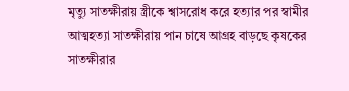মৃত্যু সাতক্ষীরায় স্ত্রীকে শ্বাসরোধ করে হত্যার পর স্বামীর আত্মহত্যা সাতক্ষীরায় পান চাষে আগ্রহ বাড়ছে কৃষকের সাতক্ষীরার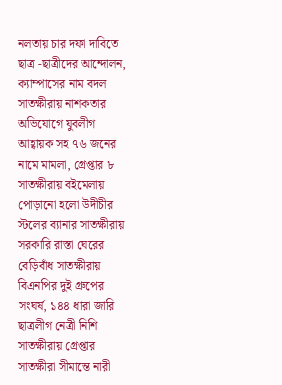নলতায় চার দফা দাবিতে ছাত্র -ছাত্রীদের আন্দোলন, ক্যাম্পাসের নাম বদল সাতক্ষীরায় নাশকতার অভিযোগে যুবলীগ আহ্বায়ক সহ ৭৬ জনের নামে মামলা, গ্রেপ্তার ৮ সাতক্ষীরায় বইমেলায় পোড়ানো হলো উদীচীর স্টলের ব্যানার সাতক্ষীরায় সরকারি রাস্তা ঘেরের বেড়িবাঁধ সাতক্ষীরায় বিএনপির দুই গ্রুপের সংঘর্ষ, ১৪৪ ধারা জারি ছাত্রলীগ নেত্রী নিশি সাতক্ষীরায় গ্রেপ্তার সাতক্ষীরা সীমান্তে নারী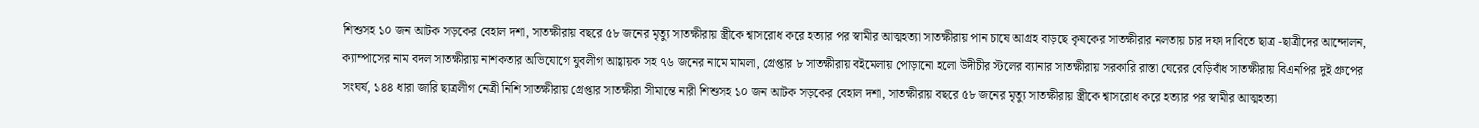শিশুসহ ১০ জন আটক সড়কের বেহাল দশা, সাতক্ষীরায় বছরে ৫৮ জনের মৃত্যু সাতক্ষীরায় স্ত্রীকে শ্বাসরোধ করে হত্যার পর স্বামীর আত্মহত্যা সাতক্ষীরায় পান চাষে আগ্রহ বাড়ছে কৃষকের সাতক্ষীরার নলতায় চার দফা দাবিতে ছাত্র -ছাত্রীদের আন্দোলন, ক্যাম্পাসের নাম বদল সাতক্ষীরায় নাশকতার অভিযোগে যুবলীগ আহ্বায়ক সহ ৭৬ জনের নামে মামলা, গ্রেপ্তার ৮ সাতক্ষীরায় বইমেলায় পোড়ানো হলো উদীচীর স্টলের ব্যানার সাতক্ষীরায় সরকারি রাস্তা ঘেরের বেড়িবাঁধ সাতক্ষীরায় বিএনপির দুই গ্রুপের সংঘর্ষ, ১৪৪ ধারা জারি ছাত্রলীগ নেত্রী নিশি সাতক্ষীরায় গ্রেপ্তার সাতক্ষীরা সীমান্তে নারী শিশুসহ ১০ জন আটক সড়কের বেহাল দশা, সাতক্ষীরায় বছরে ৫৮ জনের মৃত্যু সাতক্ষীরায় স্ত্রীকে শ্বাসরোধ করে হত্যার পর স্বামীর আত্মহত্যা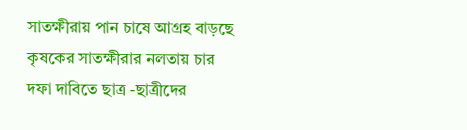সাতক্ষীরায় পান চাষে আগ্রহ বাড়ছে কৃষকের সাতক্ষীরার নলতায় চার দফা দাবিতে ছাত্র -ছাত্রীদের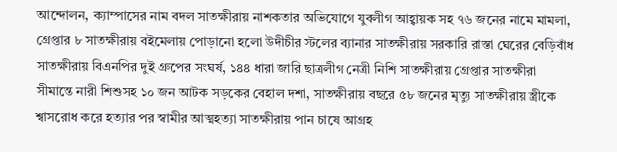আন্দোলন, ক্যাম্পাসের নাম বদল সাতক্ষীরায় নাশকতার অভিযোগে যুবলীগ আহ্বায়ক সহ ৭৬ জনের নামে মামলা, গ্রেপ্তার ৮ সাতক্ষীরায় বইমেলায় পোড়ানো হলো উদীচীর স্টলের ব্যানার সাতক্ষীরায় সরকারি রাস্তা ঘেরের বেড়িবাঁধ সাতক্ষীরায় বিএনপির দুই গ্রুপের সংঘর্ষ, ১৪৪ ধারা জারি ছাত্রলীগ নেত্রী নিশি সাতক্ষীরায় গ্রেপ্তার সাতক্ষীরা সীমান্তে নারী শিশুসহ ১০ জন আটক সড়কের বেহাল দশা, সাতক্ষীরায় বছরে ৫৮ জনের মৃত্যু সাতক্ষীরায় স্ত্রীকে শ্বাসরোধ করে হত্যার পর স্বামীর আত্মহত্যা সাতক্ষীরায় পান চাষে আগ্রহ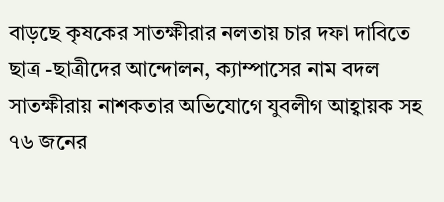বাড়ছে কৃষকের সাতক্ষীরার নলতায় চার দফা দাবিতে ছাত্র -ছাত্রীদের আন্দোলন, ক্যাম্পাসের নাম বদল সাতক্ষীরায় নাশকতার অভিযোগে যুবলীগ আহ্বায়ক সহ ৭৬ জনের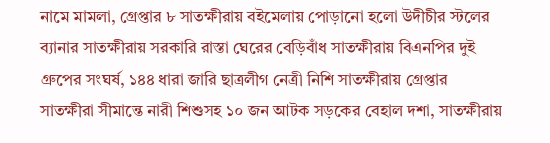নামে মামলা, গ্রেপ্তার ৮ সাতক্ষীরায় বইমেলায় পোড়ানো হলো উদীচীর স্টলের ব্যানার সাতক্ষীরায় সরকারি রাস্তা ঘেরের বেড়িবাঁধ সাতক্ষীরায় বিএনপির দুই গ্রুপের সংঘর্ষ, ১৪৪ ধারা জারি ছাত্রলীগ নেত্রী নিশি সাতক্ষীরায় গ্রেপ্তার সাতক্ষীরা সীমান্তে নারী শিশুসহ ১০ জন আটক সড়কের বেহাল দশা, সাতক্ষীরায়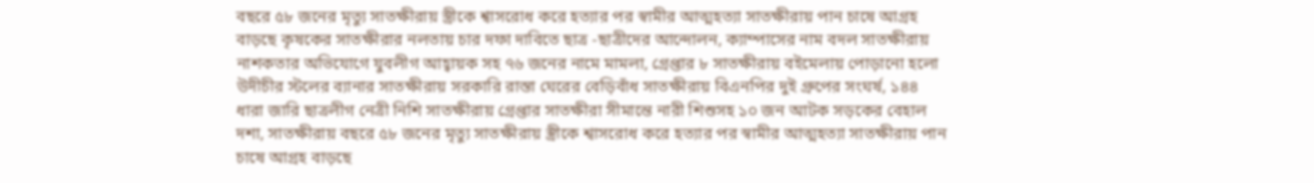বছরে ৫৮ জনের মৃত্যু সাতক্ষীরায় স্ত্রীকে শ্বাসরোধ করে হত্যার পর স্বামীর আত্মহত্যা সাতক্ষীরায় পান চাষে আগ্রহ বাড়ছে কৃষকের সাতক্ষীরার নলতায় চার দফা দাবিতে ছাত্র -ছাত্রীদের আন্দোলন, ক্যাম্পাসের নাম বদল সাতক্ষীরায় নাশকতার অভিযোগে যুবলীগ আহ্বায়ক সহ ৭৬ জনের নামে মামলা, গ্রেপ্তার ৮ সাতক্ষীরায় বইমেলায় পোড়ানো হলো উদীচীর স্টলের ব্যানার সাতক্ষীরায় সরকারি রাস্তা ঘেরের বেড়িবাঁধ সাতক্ষীরায় বিএনপির দুই গ্রুপের সংঘর্ষ, ১৪৪ ধারা জারি ছাত্রলীগ নেত্রী নিশি সাতক্ষীরায় গ্রেপ্তার সাতক্ষীরা সীমান্তে নারী শিশুসহ ১০ জন আটক সড়কের বেহাল দশা, সাতক্ষীরায় বছরে ৫৮ জনের মৃত্যু সাতক্ষীরায় স্ত্রীকে শ্বাসরোধ করে হত্যার পর স্বামীর আত্মহত্যা সাতক্ষীরায় পান চাষে আগ্রহ বাড়ছে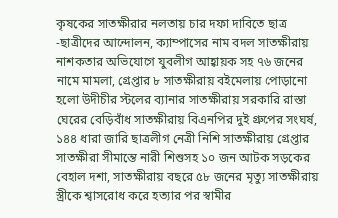কৃষকের সাতক্ষীরার নলতায় চার দফা দাবিতে ছাত্র -ছাত্রীদের আন্দোলন, ক্যাম্পাসের নাম বদল সাতক্ষীরায় নাশকতার অভিযোগে যুবলীগ আহ্বায়ক সহ ৭৬ জনের নামে মামলা, গ্রেপ্তার ৮ সাতক্ষীরায় বইমেলায় পোড়ানো হলো উদীচীর স্টলের ব্যানার সাতক্ষীরায় সরকারি রাস্তা ঘেরের বেড়িবাঁধ সাতক্ষীরায় বিএনপির দুই গ্রুপের সংঘর্ষ, ১৪৪ ধারা জারি ছাত্রলীগ নেত্রী নিশি সাতক্ষীরায় গ্রেপ্তার সাতক্ষীরা সীমান্তে নারী শিশুসহ ১০ জন আটক সড়কের বেহাল দশা, সাতক্ষীরায় বছরে ৫৮ জনের মৃত্যু সাতক্ষীরায় স্ত্রীকে শ্বাসরোধ করে হত্যার পর স্বামীর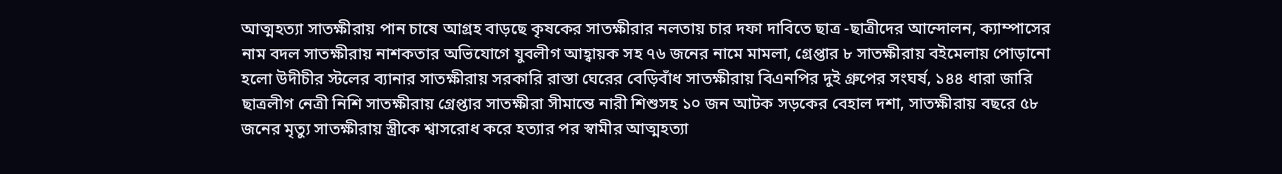আত্মহত্যা সাতক্ষীরায় পান চাষে আগ্রহ বাড়ছে কৃষকের সাতক্ষীরার নলতায় চার দফা দাবিতে ছাত্র -ছাত্রীদের আন্দোলন, ক্যাম্পাসের নাম বদল সাতক্ষীরায় নাশকতার অভিযোগে যুবলীগ আহ্বায়ক সহ ৭৬ জনের নামে মামলা, গ্রেপ্তার ৮ সাতক্ষীরায় বইমেলায় পোড়ানো হলো উদীচীর স্টলের ব্যানার সাতক্ষীরায় সরকারি রাস্তা ঘেরের বেড়িবাঁধ সাতক্ষীরায় বিএনপির দুই গ্রুপের সংঘর্ষ, ১৪৪ ধারা জারি ছাত্রলীগ নেত্রী নিশি সাতক্ষীরায় গ্রেপ্তার সাতক্ষীরা সীমান্তে নারী শিশুসহ ১০ জন আটক সড়কের বেহাল দশা, সাতক্ষীরায় বছরে ৫৮ জনের মৃত্যু সাতক্ষীরায় স্ত্রীকে শ্বাসরোধ করে হত্যার পর স্বামীর আত্মহত্যা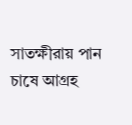সাতক্ষীরায় পান চাষে আগ্রহ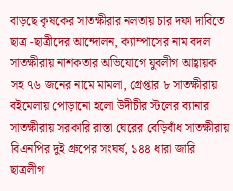বাড়ছে কৃষকের সাতক্ষীরার নলতায় চার দফা দাবিতে ছাত্র -ছাত্রীদের আন্দোলন, ক্যাম্পাসের নাম বদল সাতক্ষীরায় নাশকতার অভিযোগে যুবলীগ আহ্বায়ক সহ ৭৬ জনের নামে মামলা, গ্রেপ্তার ৮ সাতক্ষীরায় বইমেলায় পোড়ানো হলো উদীচীর স্টলের ব্যানার সাতক্ষীরায় সরকারি রাস্তা ঘেরের বেড়িবাঁধ সাতক্ষীরায় বিএনপির দুই গ্রুপের সংঘর্ষ, ১৪৪ ধারা জারি ছাত্রলীগ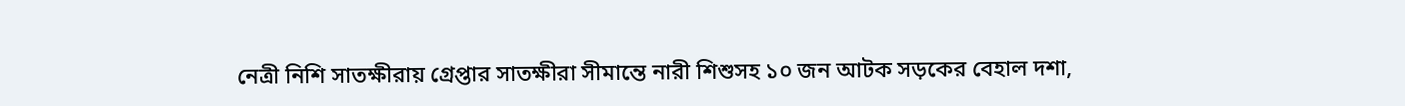নেত্রী নিশি সাতক্ষীরায় গ্রেপ্তার সাতক্ষীরা সীমান্তে নারী শিশুসহ ১০ জন আটক সড়কের বেহাল দশা,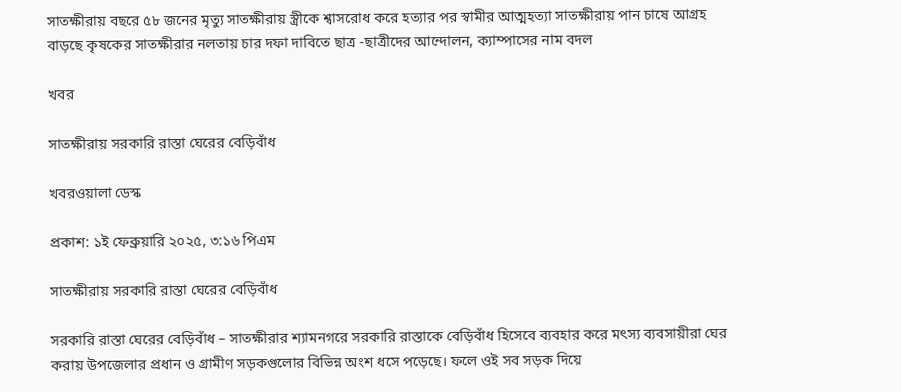সাতক্ষীরায় বছরে ৫৮ জনের মৃত্যু সাতক্ষীরায় স্ত্রীকে শ্বাসরোধ করে হত্যার পর স্বামীর আত্মহত্যা সাতক্ষীরায় পান চাষে আগ্রহ বাড়ছে কৃষকের সাতক্ষীরার নলতায় চার দফা দাবিতে ছাত্র -ছাত্রীদের আন্দোলন, ক্যাম্পাসের নাম বদল

খবর

সাতক্ষীরায় সরকারি রাস্তা ঘেরের বেড়িবাঁধ

খবরওয়ালা ডেস্ক

প্রকাশ: ১ই ফেব্রুয়ারি ২০২৫, ৩:১৬ পিএম

সাতক্ষীরায় সরকারি রাস্তা ঘেরের বেড়িবাঁধ

সরকারি রাস্তা ঘেরের বেড়িবাঁধ – সাতক্ষীরার শ্যামনগরে সরকারি রাস্তাকে বেড়িবাঁধ হিসেবে ব্যবহার করে মৎস্য ব্যবসায়ীরা ঘের করায় উপজেলার প্রধান ও গ্রামীণ সড়কগুলোর বিভিন্ন অংশ ধসে পড়েছে। ফলে ওই সব সড়ক দিয়ে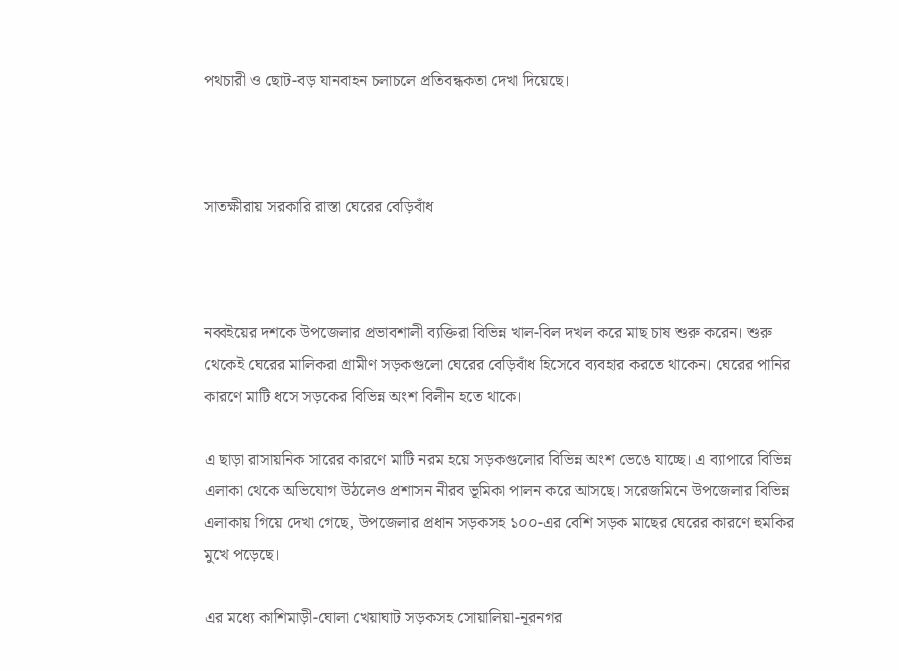পথচারী ও ছোট-বড় যানবাহন চলাচলে প্রতিবন্ধকতা দেখা দিয়েছে।



সাতক্ষীরায় সরকারি রাস্তা ঘেরের বেড়িবাঁধ



নব্বইয়ের দশকে উপজেলার প্রভাবশালী ব্যক্তিরা বিভিন্ন খাল-বিল দখল করে মাছ চাষ শুরু করেন। শুরু থেকেই ঘেরের মালিকরা গ্রামীণ সড়কগুলো ঘেরের বেড়িবাঁধ হিসেবে ব্যবহার করতে থাকেন। ঘেরের পানির কারণে মাটি ধসে সড়কের বিভিন্ন অংশ বিলীন হতে থাকে।

এ ছাড়া রাসায়নিক সারের কারণে মাটি নরম হয়ে সড়কগুলোর বিভিন্ন অংশ ভেঙে যাচ্ছে। এ ব্যাপারে বিভিন্ন এলাকা থেকে অভিযোগ উঠলেও প্রশাসন নীরব ভূমিকা পালন করে আসছে। সরেজমিনে উপজেলার বিভিন্ন এলাকায় গিয়ে দেখা গেছে, উপজেলার প্রধান সড়কসহ ১০০-এর বেশি সড়ক মাছের ঘেরের কারণে হুমকির মুখে পড়েছে।

এর মধ্যে কাশিমাড়ী-ঘোলা খেয়াঘাট সড়কসহ সোয়ালিয়া-নূরনগর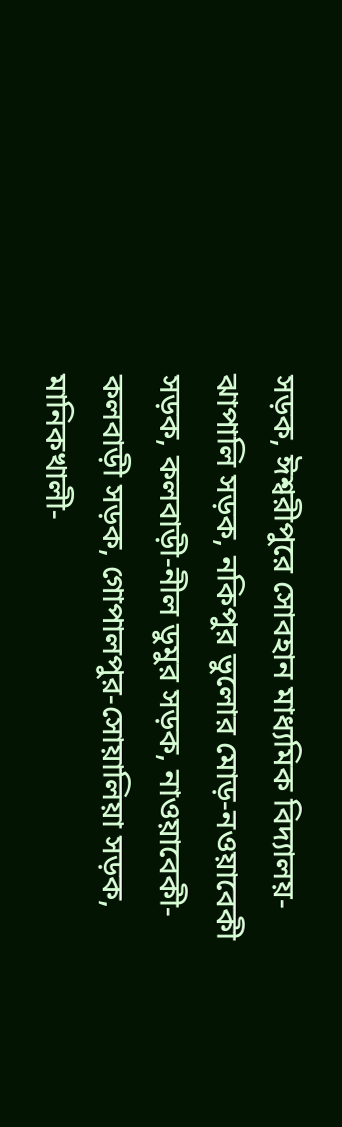সড়ক, ঈশ্বরীপুরে সোবহান মাধ্যমিক বিদ্যালয়-ঝাপালি সড়ক, নকিপুর ভুলোর মোড়-নওয়াবেকী সড়ক, কলবাড়ী-নীল ডুমুর সড়ক, নাওয়াবেকী-কলবাড়ী সড়ক, গোপালপুর-সোয়ালিয়া সড়ক, মানিকখালী-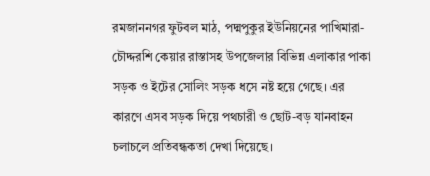রমজাননগর ফুটবল মাঠ, পদ্মপুকুর ইউনিয়নের পাখিমারা-চৌদ্দরশি কেয়ার রাস্তাসহ উপজেলার বিভিন্ন এলাকার পাকা সড়ক ও ইটের সোলিং সড়ক ধসে নষ্ট হয়ে গেছে। এর কারণে এসব সড়ক দিয়ে পথচারী ও ছোট-বড় যানবাহন চলাচলে প্রতিবন্ধকতা দেখা দিয়েছে।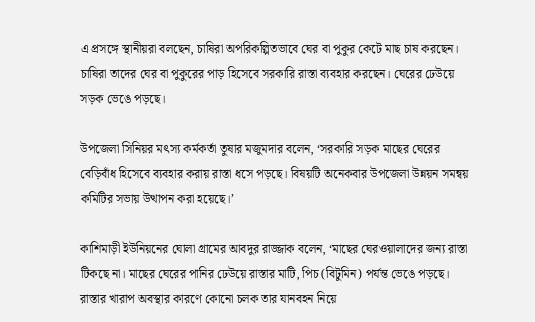এ প্রসঙ্গে স্থানীয়রা বলছেন, চাষিরা অপরিকল্পিতভাবে ঘের বা পুকুর কেটে মাছ চাষ করছেন। চাষিরা তাদের ঘের বা পুকুরের পাড় হিসেবে সরকারি রাস্তা ব্যবহার করছেন। ঘেরের ঢেউয়ে সড়ক ভেঙে পড়ছে।

উপজেলা সিনিয়র মৎস্য কর্মকর্তা তুষার মজুমদার বলেন, ‘সরকারি সড়ক মাছের ঘেরের বেড়িবাঁধ হিসেবে ব্যবহার করায় রাস্তা ধসে পড়ছে। বিষয়টি অনেকবার উপজেলা উন্নয়ন সমন্বয় কমিটির সভায় উত্থাপন করা হয়েছে।’

কাশিমাড়ী ইউনিয়নের ঘোলা গ্রামের আবদুর রাজ্জাক বলেন, ‘মাছের ঘেরওয়ালাদের জন্য রাস্তা টিকছে না। মাছের ঘেরের পানির ঢেউয়ে রাস্তার মাটি, পিচ (বিটুমিন) পর্যন্ত ভেঙে পড়ছে। রাস্তার খারাপ অবস্থার কারণে কোনো চলক তার যানবহন নিয়ে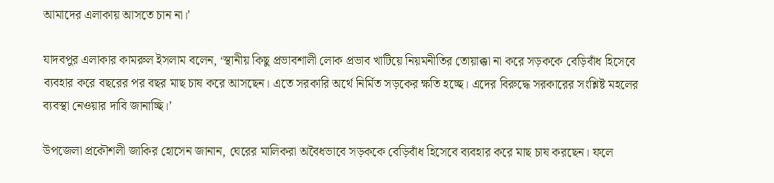আমাদের এলাকায় আসতে চান না।’

যাদবপুর এলাকার কামরুল ইসলাম বলেন, ‘স্থানীয় কিছু প্রভাবশালী লোক প্রভাব খাটিয়ে নিয়মনীতির তোয়াক্কা না করে সড়ককে বেড়িবাঁধ হিসেবে ব্যবহার করে বছরের পর বছর মাছ চাষ করে আসছেন। এতে সরকারি অর্থে নির্মিত সড়কের ক্ষতি হচ্ছে। এদের বিরুদ্ধে সরকারের সংশ্লিষ্ট মহলের ব্যবস্থা নেওয়ার দাবি জানাচ্ছি।’

উপজেলা প্রকৌশলী জাকির হোসেন জানান, ঘেরের মালিকরা অবৈধভাবে সড়ককে বেড়িবাঁধ হিসেবে ব্যবহার করে মাছ চাষ করছেন। ফলে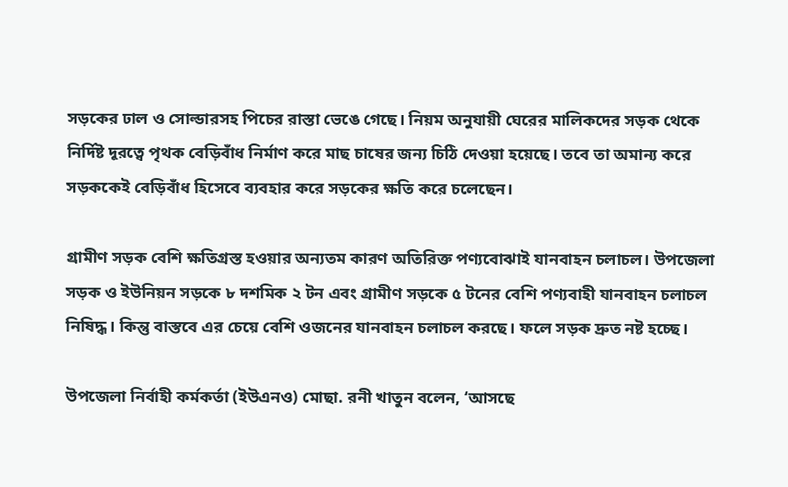সড়কের ঢাল ও সোল্ডারসহ পিচের রাস্তা ভেঙে গেছে। নিয়ম অনুযায়ী ঘেরের মালিকদের সড়ক থেকে নির্দিষ্ট দূরত্বে পৃথক বেড়িবাঁধ নির্মাণ করে মাছ চাষের জন্য চিঠি দেওয়া হয়েছে। তবে তা অমান্য করে সড়ককেই বেড়িবাঁধ হিসেবে ব্যবহার করে সড়কের ক্ষতি করে চলেছেন।

গ্রামীণ সড়ক বেশি ক্ষতিগ্রস্ত হওয়ার অন্যতম কারণ অতিরিক্ত পণ্যবোঝাই যানবাহন চলাচল। উপজেলা সড়ক ও ইউনিয়ন সড়কে ৮ দশমিক ২ টন এবং গ্রামীণ সড়কে ৫ টনের বেশি পণ্যবাহী যানবাহন চলাচল নিষিদ্ধ। কিন্তু বাস্তবে এর চেয়ে বেশি ওজনের যানবাহন চলাচল করছে। ফলে সড়ক দ্রুত নষ্ট হচ্ছে।

উপজেলা নির্বাহী কর্মকর্তা (ইউএনও) মোছা. রনী খাতুন বলেন, ‘আসছে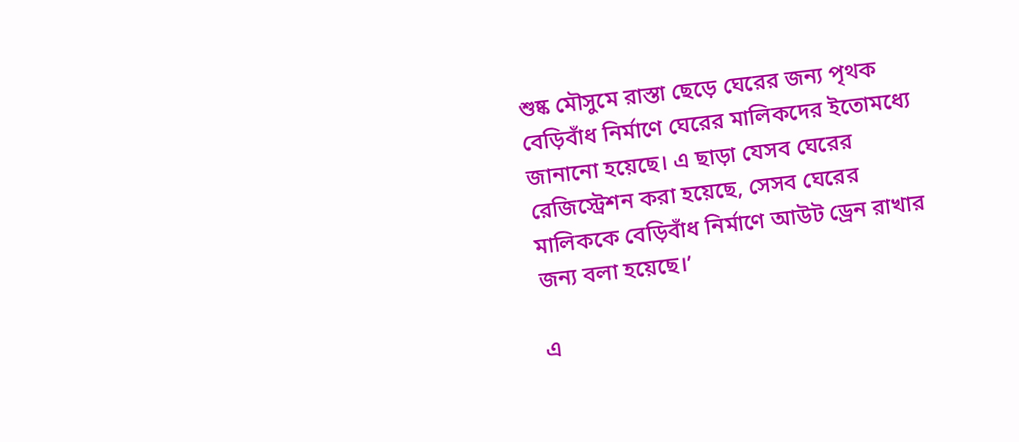শুষ্ক মৌসুমে রাস্তা ছেড়ে ঘেরের জন্য পৃথক বেড়িবাঁধ নির্মাণে ঘেরের মালিকদের ইতোমধ্যে জানানো হয়েছে। এ ছাড়া যেসব ঘেরের রেজিস্ট্রেশন করা হয়েছে, সেসব ঘেরের মালিককে বেড়িবাঁধ নির্মাণে আউট ড্রেন রাখার জন্য বলা হয়েছে।’

এ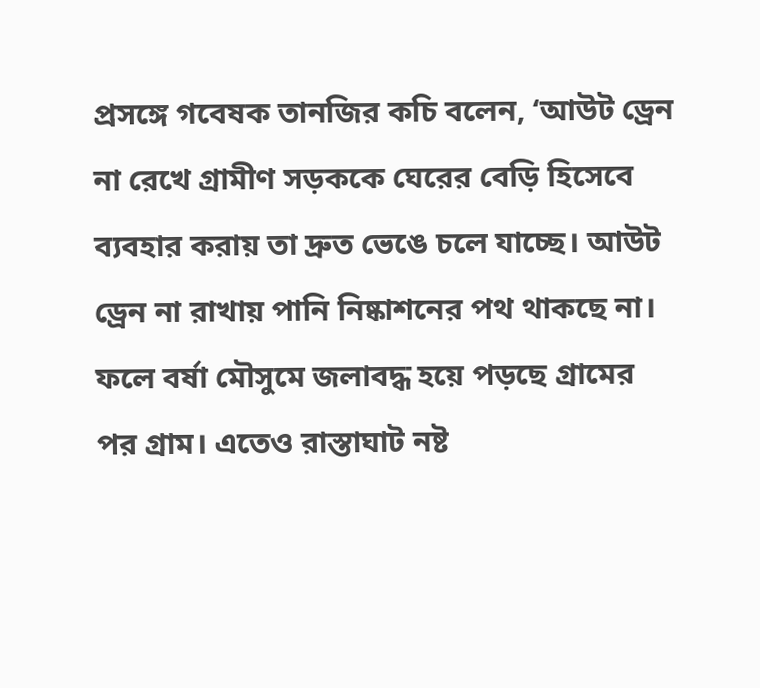প্রসঙ্গে গবেষক তানজির কচি বলেন, ‘আউট ড্রেন না রেখে গ্রামীণ সড়ককে ঘেরের বেড়ি হিসেবে ব্যবহার করায় তা দ্রুত ভেঙে চলে যাচ্ছে। আউট ড্রেন না রাখায় পানি নিষ্কাশনের পথ থাকছে না। ফলে বর্ষা মৌসুমে জলাবদ্ধ হয়ে পড়ছে গ্রামের পর গ্রাম। এতেও রাস্তাঘাট নষ্ট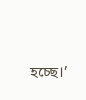হচ্ছে।’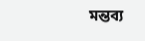মন্তব্য